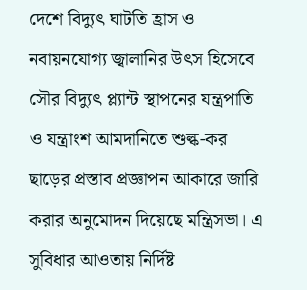দেশে বিদ্যুৎ ঘাটতি হ্রাস ও নবায়নযোগ্য জ্বালানির উৎস হিসেবে সৌর বিদ্যুৎ প্ল্যান্ট স্থাপনের যন্ত্রপাতি ও যন্ত্রাংশ আমদানিতে শুল্ক-কর ছাড়ের প্রস্তাব প্রজ্ঞাপন আকারে জারি করার অনুমোদন দিয়েছে মন্ত্রিসভা। এ সুবিধার আওতায় নির্দিষ্ট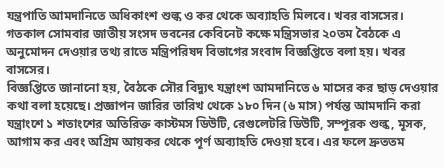যন্ত্রপাতি আমদানিতে অধিকাংশ শুল্ক ও কর থেকে অব্যাহতি মিলবে। খবর বাসসের।
গতকাল সোমবার জাতীয় সংসদ ভবনের কেবিনেট কক্ষে মন্ত্রিসভার ২০তম বৈঠকে এ অনুমোদন দেওয়ার তথ্য রাতে মন্ত্রিপরিষদ বিভাগের সংবাদ বিজ্ঞপ্তিতে বলা হয়। খবর বাসসের।
বিজ্ঞপ্তিতে জানানো হয়, বৈঠকে সৌর বিদ্যুৎ যন্ত্রাংশ আমদানিতে ৬ মাসের কর ছাড় দেওয়ার কথা বলা হয়েছে। প্রজ্ঞাপন জারির তারিখ থেকে ১৮০ দিন (৬ মাস) পর্যন্ত আমদানি করা যন্ত্রাংশে ১ শতাংশের অতিরিক্ত কাস্টমস ডিউটি, রেগুলেটরি ডিউটি, সম্পূরক শুল্ক, মূসক, আগাম কর এবং অগ্রিম আয়কর থেকে পূর্ণ অব্যাহতি দেওয়া হবে। এর ফলে দ্রুততম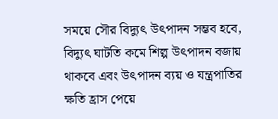সময়ে সৌর বিদ্যুৎ উৎপাদন সম্ভব হবে, বিদ্যুৎ ঘাটতি কমে শিল্প উৎপাদন বজায় থাকবে এবং উৎপাদন ব্যয় ও যন্ত্রপাতির ক্ষতি হ্রাস পেয়ে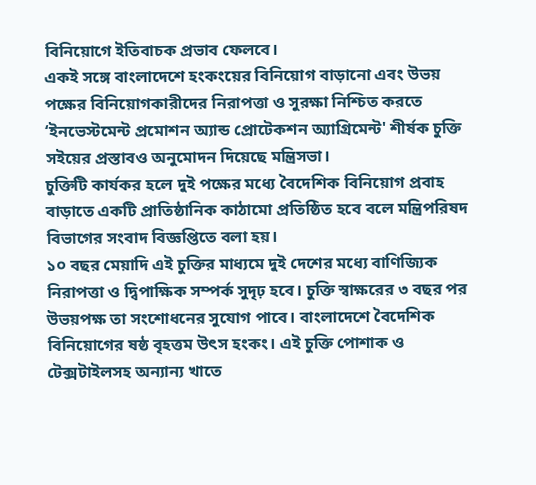বিনিয়োগে ইতিবাচক প্রভাব ফেলবে।
একই সঙ্গে বাংলাদেশে হংকংয়ের বিনিয়োগ বাড়ানো এবং উভয় পক্ষের বিনিয়োগকারীদের নিরাপত্তা ও সুরক্ষা নিশ্চিত করতে ‘ইনভেস্টমেন্ট প্রমোশন অ্যান্ড প্রোটেকশন অ্যাগ্রিমেন্ট' শীর্ষক চুক্তি সইয়ের প্রস্তাবও অনুমোদন দিয়েছে মন্ত্রিসভা।
চুক্তিটি কার্যকর হলে দুই পক্ষের মধ্যে বৈদেশিক বিনিয়োগ প্রবাহ বাড়াতে একটি প্রাতিষ্ঠানিক কাঠামো প্রতিষ্ঠিত হবে বলে মন্ত্রিপরিষদ বিভাগের সংবাদ বিজ্ঞপ্তিতে বলা হয়।
১০ বছর মেয়াদি এই চুক্তির মাধ্যমে দুই দেশের মধ্যে বাণিজ্যিক নিরাপত্তা ও দ্বিপাক্ষিক সম্পর্ক সুদৃঢ় হবে। চুক্তি স্বাক্ষরের ৩ বছর পর উভয়পক্ষ তা সংশোধনের সুযোগ পাবে। বাংলাদেশে বৈদেশিক বিনিয়োগের ষষ্ঠ বৃহত্তম উৎস হংকং। এই চুক্তি পোশাক ও টেক্সটাইলসহ অন্যান্য খাতে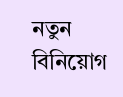নতুন বিনিয়োগ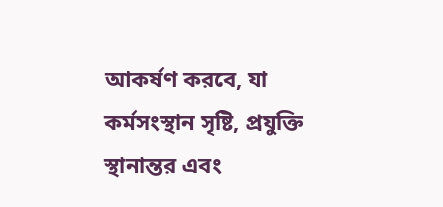আকর্ষণ করবে, যা কর্মসংস্থান সৃষ্টি, প্রযুক্তি স্থানান্তর এবং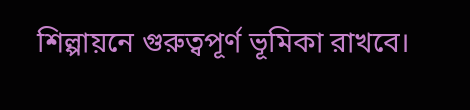শিল্পায়নে গুরুত্বপূর্ণ ভূমিকা রাখবে।